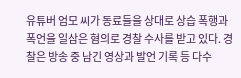유튜버 엄모 씨가 동료들을 상대로 상습 폭행과 폭언을 일삼은 혐의로 경찰 수사를 받고 있다. 경찰은 방송 중 남긴 영상과 발언 기록 등 다수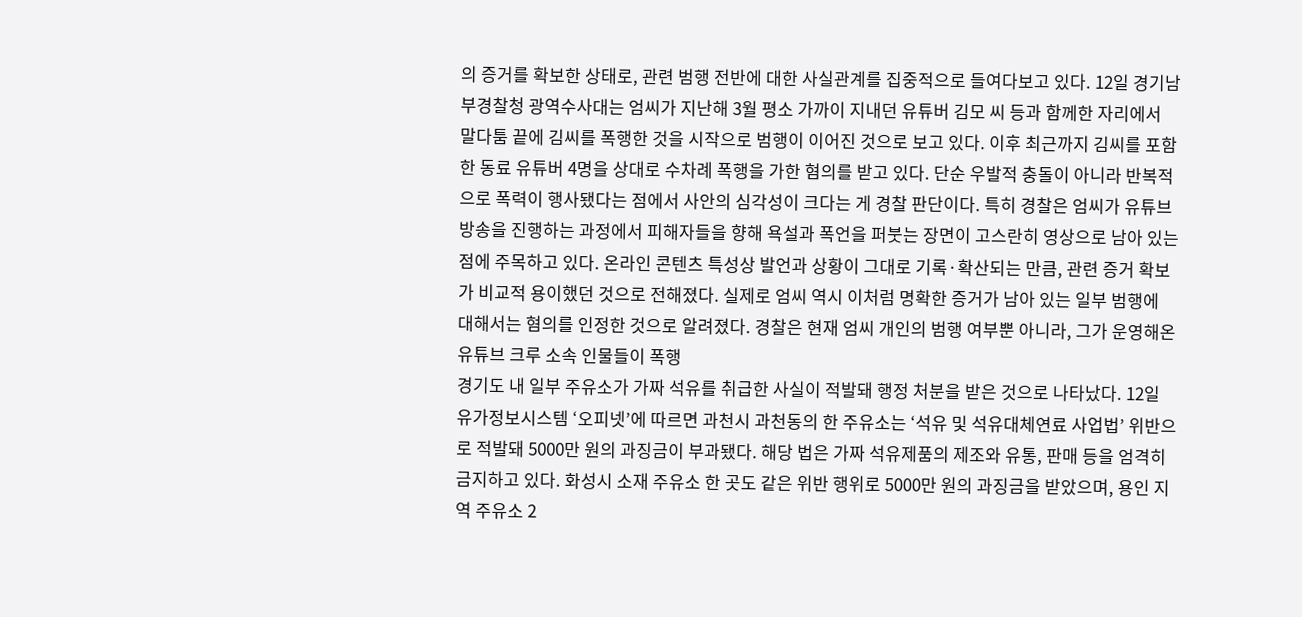의 증거를 확보한 상태로, 관련 범행 전반에 대한 사실관계를 집중적으로 들여다보고 있다. 12일 경기남부경찰청 광역수사대는 엄씨가 지난해 3월 평소 가까이 지내던 유튜버 김모 씨 등과 함께한 자리에서 말다툼 끝에 김씨를 폭행한 것을 시작으로 범행이 이어진 것으로 보고 있다. 이후 최근까지 김씨를 포함한 동료 유튜버 4명을 상대로 수차례 폭행을 가한 혐의를 받고 있다. 단순 우발적 충돌이 아니라 반복적으로 폭력이 행사됐다는 점에서 사안의 심각성이 크다는 게 경찰 판단이다. 특히 경찰은 엄씨가 유튜브 방송을 진행하는 과정에서 피해자들을 향해 욕설과 폭언을 퍼붓는 장면이 고스란히 영상으로 남아 있는 점에 주목하고 있다. 온라인 콘텐츠 특성상 발언과 상황이 그대로 기록·확산되는 만큼, 관련 증거 확보가 비교적 용이했던 것으로 전해졌다. 실제로 엄씨 역시 이처럼 명확한 증거가 남아 있는 일부 범행에 대해서는 혐의를 인정한 것으로 알려졌다. 경찰은 현재 엄씨 개인의 범행 여부뿐 아니라, 그가 운영해온 유튜브 크루 소속 인물들이 폭행
경기도 내 일부 주유소가 가짜 석유를 취급한 사실이 적발돼 행정 처분을 받은 것으로 나타났다. 12일 유가정보시스템 ‘오피넷’에 따르면 과천시 과천동의 한 주유소는 ‘석유 및 석유대체연료 사업법’ 위반으로 적발돼 5000만 원의 과징금이 부과됐다. 해당 법은 가짜 석유제품의 제조와 유통, 판매 등을 엄격히 금지하고 있다. 화성시 소재 주유소 한 곳도 같은 위반 행위로 5000만 원의 과징금을 받았으며, 용인 지역 주유소 2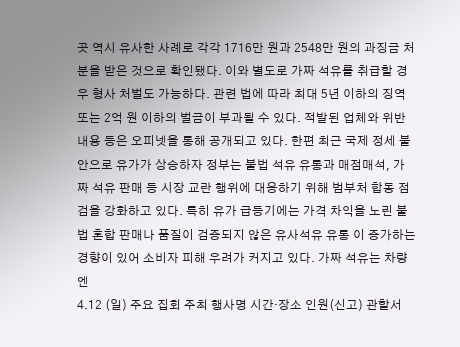곳 역시 유사한 사례로 각각 1716만 원과 2548만 원의 과징금 처분을 받은 것으로 확인됐다. 이와 별도로 가짜 석유를 취급할 경우 형사 처벌도 가능하다. 관련 법에 따라 최대 5년 이하의 징역 또는 2억 원 이하의 벌금이 부과될 수 있다. 적발된 업체와 위반 내용 등은 오피넷을 통해 공개되고 있다. 한편 최근 국제 정세 불안으로 유가가 상승하자 정부는 불법 석유 유통과 매점매석, 가짜 석유 판매 등 시장 교란 행위에 대응하기 위해 범부처 합동 점검을 강화하고 있다. 특히 유가 급등기에는 가격 차익을 노린 불법 혼합 판매나 품질이 검증되지 않은 유사석유 유통 이 증가하는 경향이 있어 소비자 피해 우려가 커지고 있다. 가짜 석유는 차량 엔
4.12 (일) 주요 집회 주최 행사명 시간·장소 인원(신고) 관할서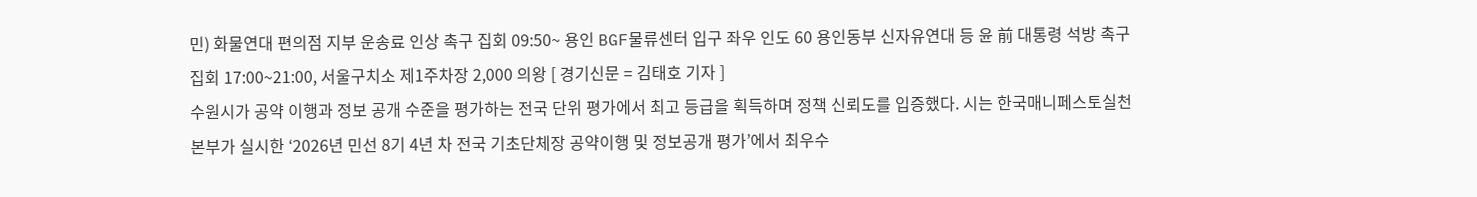민) 화물연대 편의점 지부 운송료 인상 촉구 집회 09:50~ 용인 BGF물류센터 입구 좌우 인도 60 용인동부 신자유연대 등 윤 前 대통령 석방 촉구 집회 17:00~21:00, 서울구치소 제1주차장 2,000 의왕 [ 경기신문 = 김태호 기자 ]
수원시가 공약 이행과 정보 공개 수준을 평가하는 전국 단위 평가에서 최고 등급을 획득하며 정책 신뢰도를 입증했다. 시는 한국매니페스토실천본부가 실시한 ‘2026년 민선 8기 4년 차 전국 기초단체장 공약이행 및 정보공개 평가’에서 최우수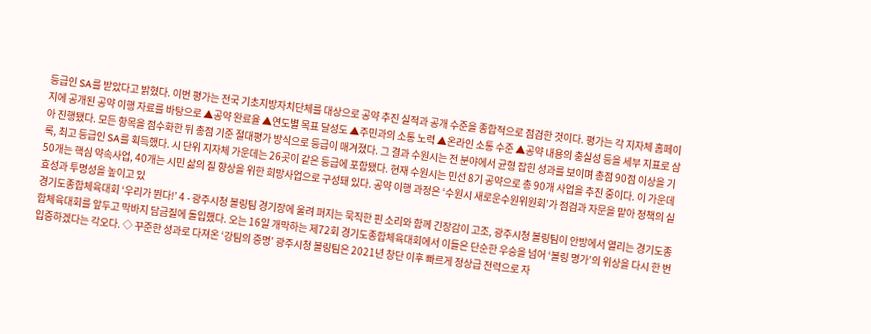등급인 SA를 받았다고 밝혔다. 이번 평가는 전국 기초지방자치단체를 대상으로 공약 추진 실적과 공개 수준을 종합적으로 점검한 것이다. 평가는 각 지자체 홈페이지에 공개된 공약 이행 자료를 바탕으로 ▲공약 완료율 ▲연도별 목표 달성도 ▲주민과의 소통 노력 ▲온라인 소통 수준 ▲공약 내용의 충실성 등을 세부 지표로 삼아 진행됐다. 모든 항목을 점수화한 뒤 총점 기준 절대평가 방식으로 등급이 매겨졌다. 그 결과 수원시는 전 분야에서 균형 잡힌 성과를 보이며 총점 90점 이상을 기록, 최고 등급인 SA를 획득했다. 시 단위 지자체 가운데는 26곳이 같은 등급에 포함됐다. 현재 수원시는 민선 8기 공약으로 총 90개 사업을 추진 중이다. 이 가운데 50개는 핵심 약속사업, 40개는 시민 삶의 질 향상을 위한 희망사업으로 구성돼 있다. 공약 이행 과정은 ‘수원시 새로운수원위원회’가 점검과 자문을 맡아 정책의 실효성과 투명성을 높이고 있
경기도종합체육대회 ‘우리가 뛴다!’ 4 - 광주시청 볼링팀 경기장에 울려 퍼지는 묵직한 핀 소리와 함께 긴장감이 고조, 광주시청 볼링팀이 안방에서 열리는 경기도종합체육대회를 앞두고 막바지 담금질에 돌입했다. 오는 16일 개막하는 제72회 경기도종합체육대회에서 이들은 단순한 우승을 넘어 ‘볼링 명가’의 위상을 다시 한 번 입증하겠다는 각오다. ◇ 꾸준한 성과로 다져온 ‘강팀의 증명’ 광주시청 볼링팀은 2021년 창단 이후 빠르게 정상급 전력으로 자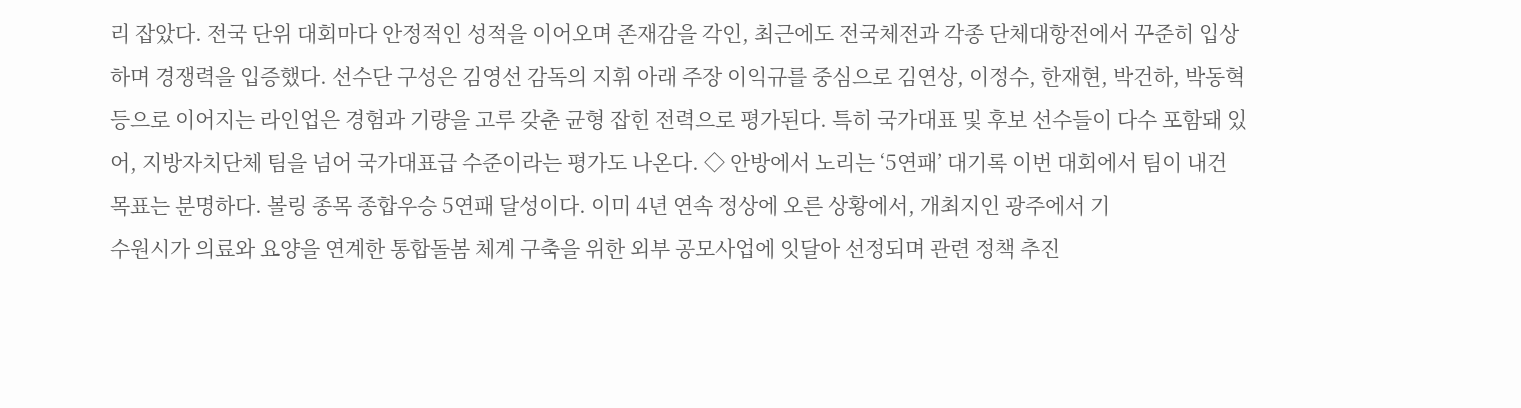리 잡았다. 전국 단위 대회마다 안정적인 성적을 이어오며 존재감을 각인, 최근에도 전국체전과 각종 단체대항전에서 꾸준히 입상하며 경쟁력을 입증했다. 선수단 구성은 김영선 감독의 지휘 아래 주장 이익규를 중심으로 김연상, 이정수, 한재현, 박건하, 박동혁 등으로 이어지는 라인업은 경험과 기량을 고루 갖춘 균형 잡힌 전력으로 평가된다. 특히 국가대표 및 후보 선수들이 다수 포함돼 있어, 지방자치단체 팀을 넘어 국가대표급 수준이라는 평가도 나온다. ◇ 안방에서 노리는 ‘5연패’ 대기록 이번 대회에서 팀이 내건 목표는 분명하다. 볼링 종목 종합우승 5연패 달성이다. 이미 4년 연속 정상에 오른 상황에서, 개최지인 광주에서 기
수원시가 의료와 요양을 연계한 통합돌봄 체계 구축을 위한 외부 공모사업에 잇달아 선정되며 관련 정책 추진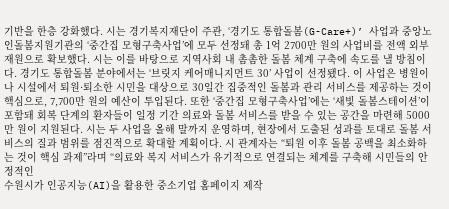기반을 한층 강화했다. 시는 경기복지재단이 주관, ‘경기도 통합돌봄(G-Care+)’ 사업과 중앙노인돌봄지원기관의 ‘중간집 모형구축사업’에 모두 선정돼 총 1억 2700만 원의 사업비를 전액 외부 재원으로 확보했다. 시는 이를 바탕으로 지역사회 내 촘촘한 돌봄 체계 구축에 속도를 낼 방침이다. 경기도 통합돌봄 분야에서는 ‘브릿지 케어매니지먼트 30’ 사업이 선정됐다. 이 사업은 병원이나 시설에서 퇴원·퇴소한 시민을 대상으로 30일간 집중적인 돌봄과 관리 서비스를 제공하는 것이 핵심으로, 7,700만 원의 예산이 투입된다. 또한 ‘중간집 모형구축사업’에는 ‘새빛 돌봄스테이션’이 포함돼 회복 단계의 환자들이 일정 기간 의료와 돌봄 서비스를 받을 수 있는 공간을 마련해 5000만 원이 지원된다. 시는 두 사업을 올해 말까지 운영하며, 현장에서 도출된 성과를 토대로 돌봄 서비스의 질과 범위를 점진적으로 확대할 계획이다. 시 관계자는 “퇴원 이후 돌봄 공백을 최소화하는 것이 핵심 과제”라며 “의료와 복지 서비스가 유기적으로 연결되는 체계를 구축해 시민들의 안정적인
수원시가 인공지능(AI)을 활용한 중소기업 홈페이지 제작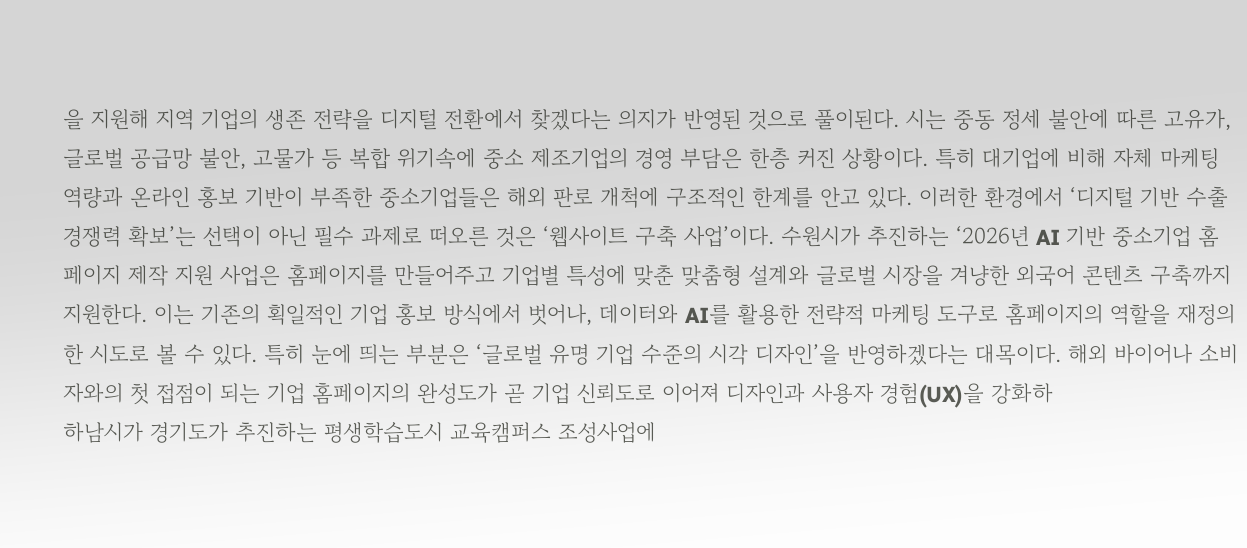을 지원해 지역 기업의 생존 전략을 디지털 전환에서 찾겠다는 의지가 반영된 것으로 풀이된다. 시는 중동 정세 불안에 따른 고유가, 글로벌 공급망 불안, 고물가 등 복합 위기속에 중소 제조기업의 경영 부담은 한층 커진 상황이다. 특히 대기업에 비해 자체 마케팅 역량과 온라인 홍보 기반이 부족한 중소기업들은 해외 판로 개척에 구조적인 한계를 안고 있다. 이러한 환경에서 ‘디지털 기반 수출 경쟁력 확보’는 선택이 아닌 필수 과제로 떠오른 것은 ‘웹사이트 구축 사업’이다. 수원시가 추진하는 ‘2026년 AI 기반 중소기업 홈페이지 제작 지원 사업은 홈페이지를 만들어주고 기업별 특성에 맞춘 맞춤형 설계와 글로벌 시장을 겨냥한 외국어 콘텐츠 구축까지 지원한다. 이는 기존의 획일적인 기업 홍보 방식에서 벗어나, 데이터와 AI를 활용한 전략적 마케팅 도구로 홈페이지의 역할을 재정의한 시도로 볼 수 있다. 특히 눈에 띄는 부분은 ‘글로벌 유명 기업 수준의 시각 디자인’을 반영하겠다는 대목이다. 해외 바이어나 소비자와의 첫 접점이 되는 기업 홈페이지의 완성도가 곧 기업 신뢰도로 이어져 디자인과 사용자 경험(UX)을 강화하
하남시가 경기도가 추진하는 평생학습도시 교육캠퍼스 조성사업에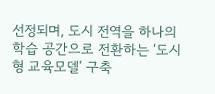선정되며, 도시 전역을 하나의 학습 공간으로 전환하는 ‘도시형 교육모델’ 구축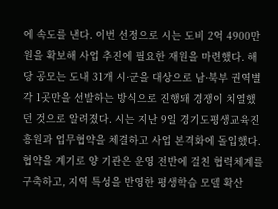에 속도를 낸다. 이번 선정으로 시는 도비 2억 4900만 원을 확보해 사업 추진에 필요한 재원을 마련했다. 해당 공모는 도내 31개 시·군을 대상으로 남·북부 권역별 각 1곳만을 선발하는 방식으로 진행돼 경쟁이 치열했던 것으로 알려졌다. 시는 지난 9일 경기도평생교육진흥원과 업무협약을 체결하고 사업 본격화에 돌입했다. 협약을 계기로 양 기관은 운영 전반에 걸친 협력체계를 구축하고, 지역 특성을 반영한 평생학습 모델 확산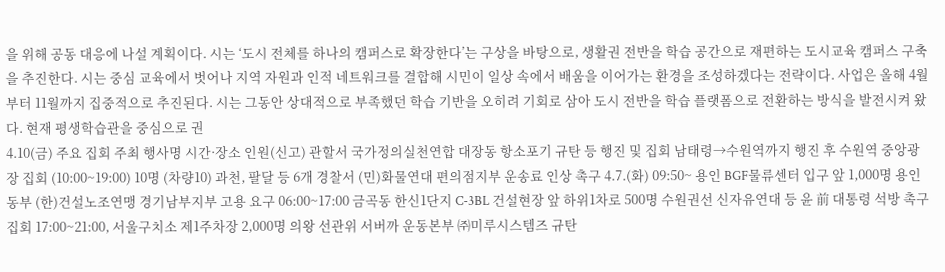을 위해 공동 대응에 나설 계획이다. 시는 ‘도시 전체를 하나의 캠퍼스로 확장한다’는 구상을 바탕으로, 생활권 전반을 학습 공간으로 재편하는 도시교육 캠퍼스 구축을 추진한다. 시는 중심 교육에서 벗어나 지역 자원과 인적 네트워크를 결합해 시민이 일상 속에서 배움을 이어가는 환경을 조성하겠다는 전략이다. 사업은 올해 4월부터 11월까지 집중적으로 추진된다. 시는 그동안 상대적으로 부족했던 학습 기반을 오히려 기회로 삼아 도시 전반을 학습 플랫폼으로 전환하는 방식을 발전시켜 왔다. 현재 평생학습관을 중심으로 권
4.10(금) 주요 집회 주최 행사명 시간·장소 인원(신고) 관할서 국가정의실천연합 대장동 항소포기 규탄 등 행진 및 집회 남태령→수원역까지 행진 후 수원역 중앙광장 집회 (10:00~19:00) 10명 (차량10) 과천, 팔달 등 6개 경찰서 (민)화물연대 편의점지부 운송료 인상 촉구 4.7.(화) 09:50~ 용인 BGF물류센터 입구 앞 1,000명 용인동부 (한)건설노조연맹 경기남부지부 고용 요구 06:00~17:00 금곡동 한신1단지 C-3BL 건설현장 앞 하위1차로 500명 수원권선 신자유연대 등 윤 前 대통령 석방 촉구 집회 17:00~21:00, 서울구치소 제1주차장 2,000명 의왕 선관위 서버까 운동본부 ㈜미루시스템즈 규탄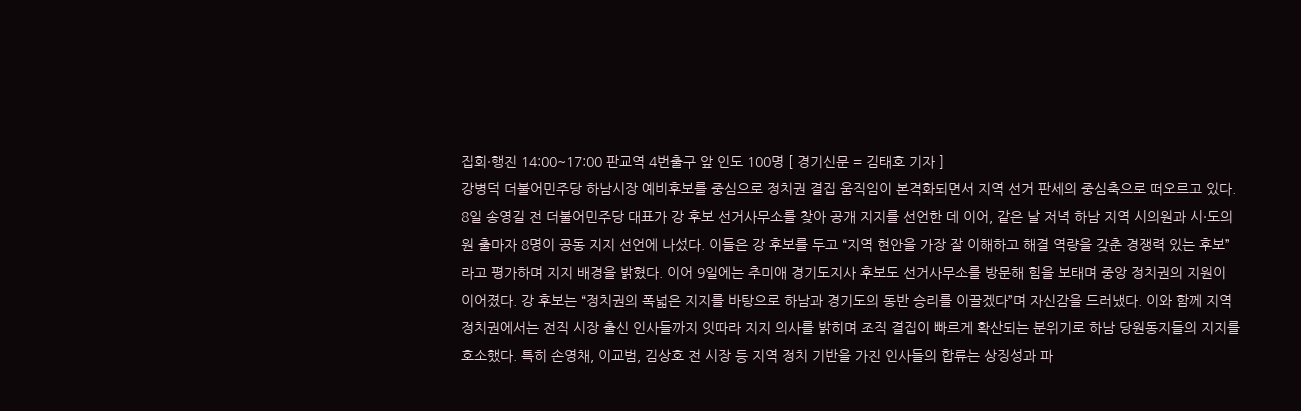집회·행진 14:00~17:00 판교역 4번출구 앞 인도 100명 [ 경기신문 = 김태호 기자 ]
강병덕 더불어민주당 하남시장 예비후보를 중심으로 정치권 결집 움직임이 본격화되면서 지역 선거 판세의 중심축으로 떠오르고 있다. 8일 송영길 전 더불어민주당 대표가 강 후보 선거사무소를 찾아 공개 지지를 선언한 데 이어, 같은 날 저녁 하남 지역 시의원과 시·도의원 출마자 8명이 공동 지지 선언에 나섰다. 이들은 강 후보를 두고 “지역 현안을 가장 잘 이해하고 해결 역량을 갖춘 경쟁력 있는 후보”라고 평가하며 지지 배경을 밝혔다. 이어 9일에는 추미애 경기도지사 후보도 선거사무소를 방문해 힘을 보태며 중앙 정치권의 지원이 이어졌다. 강 후보는 “정치권의 폭넓은 지지를 바탕으로 하남과 경기도의 동반 승리를 이끌겠다”며 자신감을 드러냈다. 이와 함께 지역 정치권에서는 전직 시장 출신 인사들까지 잇따라 지지 의사를 밝히며 조직 결집이 빠르게 확산되는 분위기로 하남 당원동지들의 지지를 호소했다. 특히 손영채, 이교범, 김상호 전 시장 등 지역 정치 기반을 가진 인사들의 합류는 상징성과 파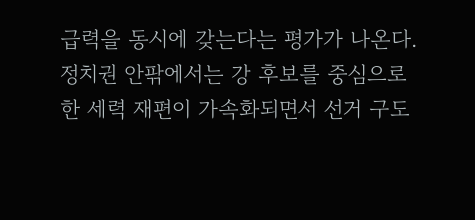급력을 동시에 갖는다는 평가가 나온다. 정치권 안팎에서는 강 후보를 중심으로 한 세력 재편이 가속화되면서 선거 구도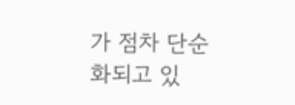가 점차 단순화되고 있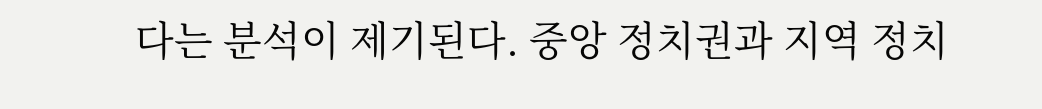다는 분석이 제기된다. 중앙 정치권과 지역 정치